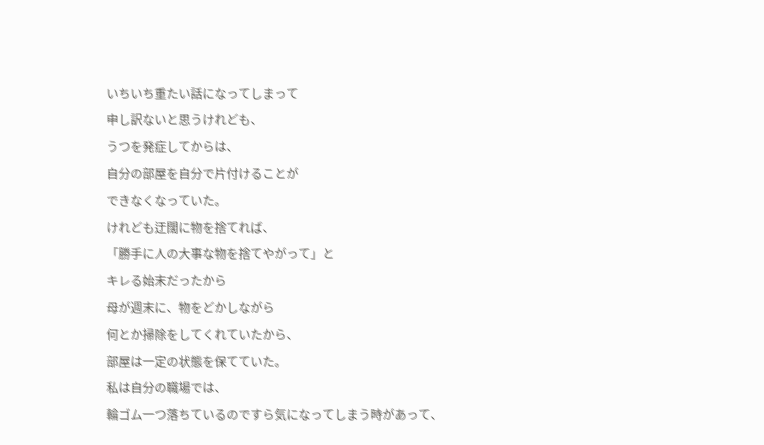いちいち重たい話になってしまって
申し訳ないと思うけれども、
うつを発症してからは、
自分の部屋を自分で片付けることが
できなくなっていた。
けれども迂闊に物を捨てれば、
「勝手に人の大事な物を捨てやがって」と
キレる始末だったから
母が週末に、物をどかしながら
何とか掃除をしてくれていたから、
部屋は一定の状態を保てていた。
私は自分の職場では、
輪ゴム一つ落ちているのですら気になってしまう時があって、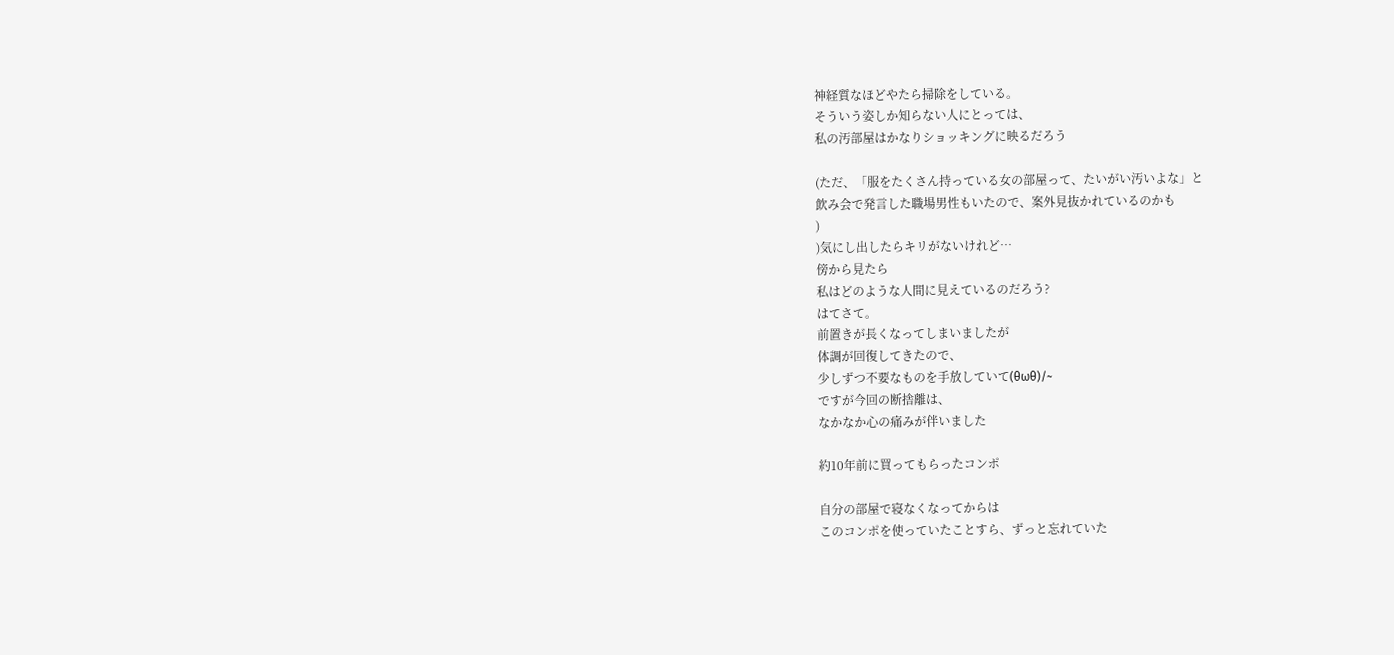神経質なほどやたら掃除をしている。
そういう姿しか知らない人にとっては、
私の汚部屋はかなりショッキングに映るだろう

(ただ、「服をたくさん持っている女の部屋って、たいがい汚いよな」と
飲み会で発言した職場男性もいたので、案外見抜かれているのかも
)
)気にし出したらキリがないけれど…
傍から見たら
私はどのような人間に見えているのだろう?
はてさて。
前置きが長くなってしまいましたが
体調が回復してきたので、
少しずつ不要なものを手放していて(θωθ)/~
ですが今回の断捨離は、
なかなか心の痛みが伴いました

約10年前に買ってもらったコンポ

自分の部屋で寝なくなってからは
このコンポを使っていたことすら、ずっと忘れていた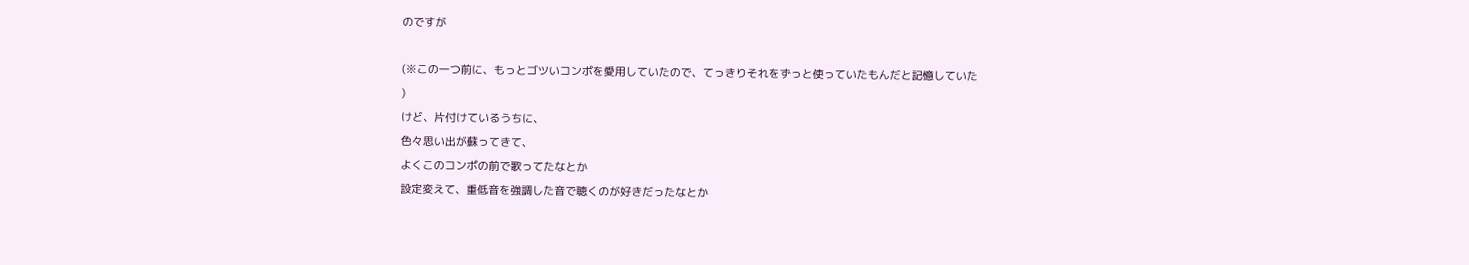のですが

(※この一つ前に、もっとゴツいコンポを愛用していたので、てっきりそれをずっと使っていたもんだと記憶していた
)
けど、片付けているうちに、
色々思い出が蘇ってきて、
よくこのコンポの前で歌ってたなとか
設定変えて、重低音を強調した音で聴くのが好きだったなとか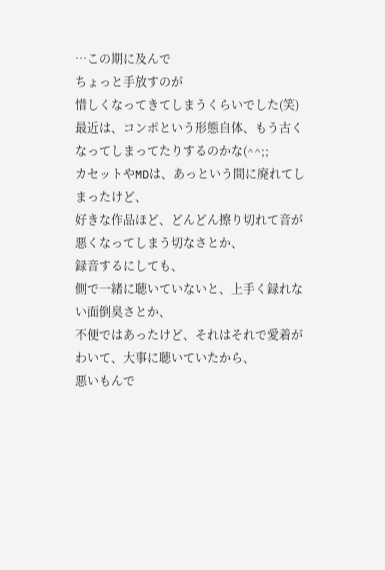…この期に及んで
ちょっと手放すのが
惜しくなってきてしまうくらいでした(笑)
最近は、コンポという形態自体、もう古くなってしまってたりするのかな(^^;;
カセットやMDは、あっという間に廃れてしまったけど、
好きな作品ほど、どんどん擦り切れて音が悪くなってしまう切なさとか、
録音するにしても、
側で一緒に聴いていないと、上手く録れない面倒臭さとか、
不便ではあったけど、それはそれで愛着がわいて、大事に聴いていたから、
悪いもんで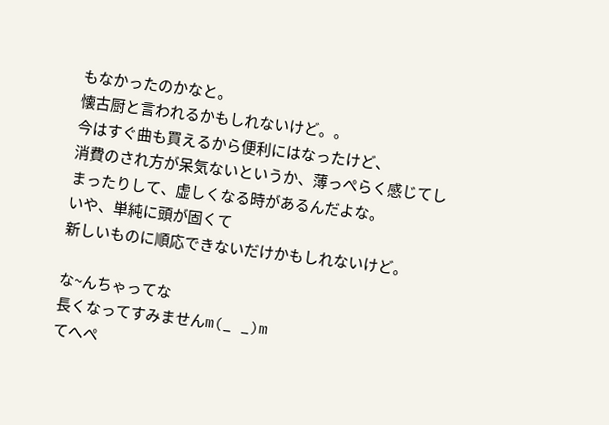もなかったのかなと。
懐古厨と言われるかもしれないけど。。
今はすぐ曲も買えるから便利にはなったけど、
消費のされ方が呆気ないというか、薄っぺらく感じてしまったりして、虚しくなる時があるんだよな。
いや、単純に頭が固くて
新しいものに順応できないだけかもしれないけど。

な~んちゃってな
長くなってすみませんm(_ _)m
てへぺ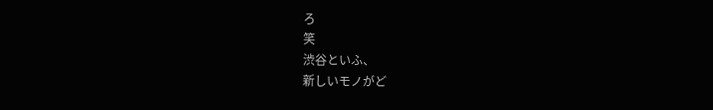ろ
笑
渋谷といふ、
新しいモノがど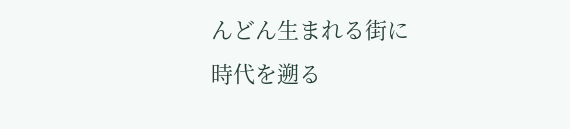んどん生まれる街に
時代を遡る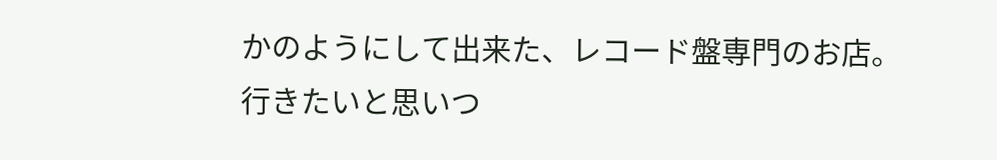かのようにして出来た、レコード盤専門のお店。
行きたいと思いつ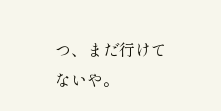つ、まだ行けてないや。